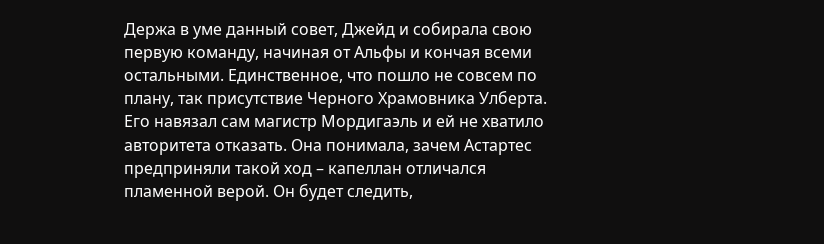Держа в уме данный совет, Джейд и собирала свою первую команду, начиная от Альфы и кончая всеми остальными. Единственное, что пошло не совсем по плану, так присутствие Черного Храмовника Улберта. Его навязал сам магистр Мордигаэль и ей не хватило авторитета отказать. Она понимала, зачем Астартес предприняли такой ход – капеллан отличался пламенной верой. Он будет следить,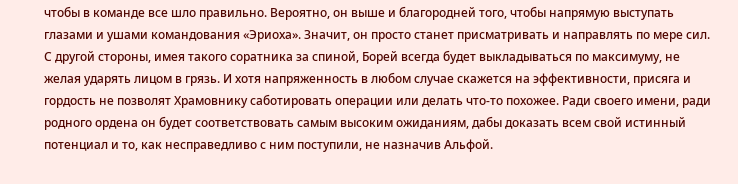чтобы в команде все шло правильно. Вероятно, он выше и благородней того, чтобы напрямую выступать глазами и ушами командования «Эриоха». Значит, он просто станет присматривать и направлять по мере сил. С другой стороны, имея такого соратника за спиной, Борей всегда будет выкладываться по максимуму, не желая ударять лицом в грязь. И хотя напряженность в любом случае скажется на эффективности, присяга и гордость не позволят Храмовнику саботировать операции или делать что-то похожее. Ради своего имени, ради родного ордена он будет соответствовать самым высоким ожиданиям, дабы доказать всем свой истинный потенциал и то, как несправедливо с ним поступили, не назначив Альфой.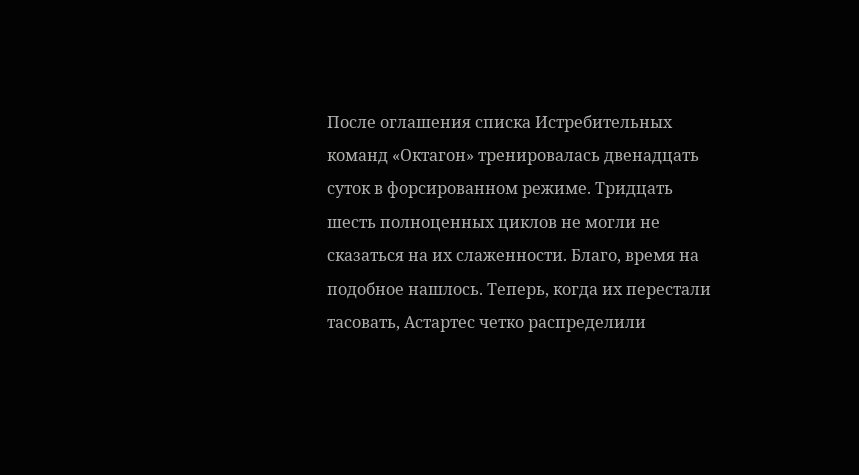После оглашения списка Истребительных команд «Октагон» тренировалась двенадцать суток в форсированном режиме. Тридцать шесть полноценных циклов не могли не сказаться на их слаженности. Благо, время на подобное нашлось. Теперь, когда их перестали тасовать, Астартес четко распределили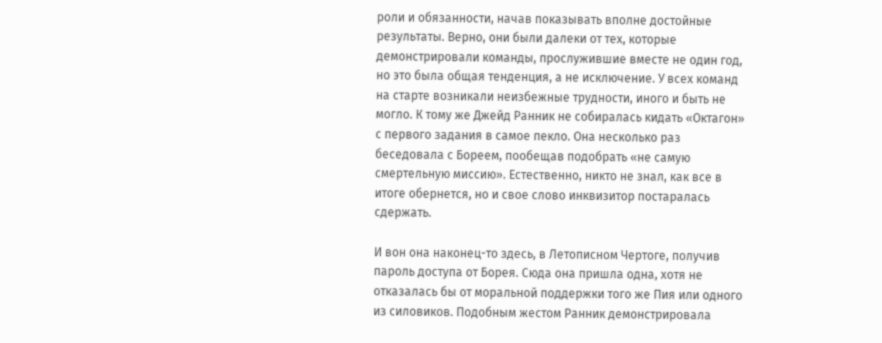роли и обязанности, начав показывать вполне достойные результаты. Верно, они были далеки от тех, которые демонстрировали команды, прослужившие вместе не один год, но это была общая тенденция, а не исключение. У всех команд на старте возникали неизбежные трудности, иного и быть не могло. К тому же Джейд Ранник не собиралась кидать «Октагон» с первого задания в самое пекло. Она несколько раз беседовала с Бореем, пообещав подобрать «не самую смертельную миссию». Естественно, никто не знал, как все в итоге обернется, но и свое слово инквизитор постаралась сдержать.

И вон она наконец-то здесь, в Летописном Чертоге, получив пароль доступа от Борея. Сюда она пришла одна, хотя не отказалась бы от моральной поддержки того же Пия или одного из силовиков. Подобным жестом Ранник демонстрировала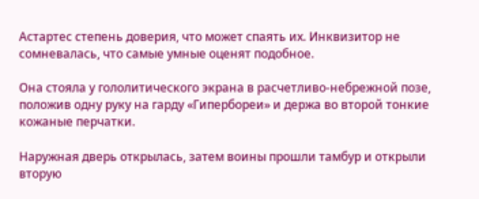Астартес степень доверия, что может спаять их. Инквизитор не сомневалась, что самые умные оценят подобное.

Она стояла у гололитического экрана в расчетливо-небрежной позе, положив одну руку на гарду «Гипербореи» и держа во второй тонкие кожаные перчатки.

Наружная дверь открылась, затем воины прошли тамбур и открыли вторую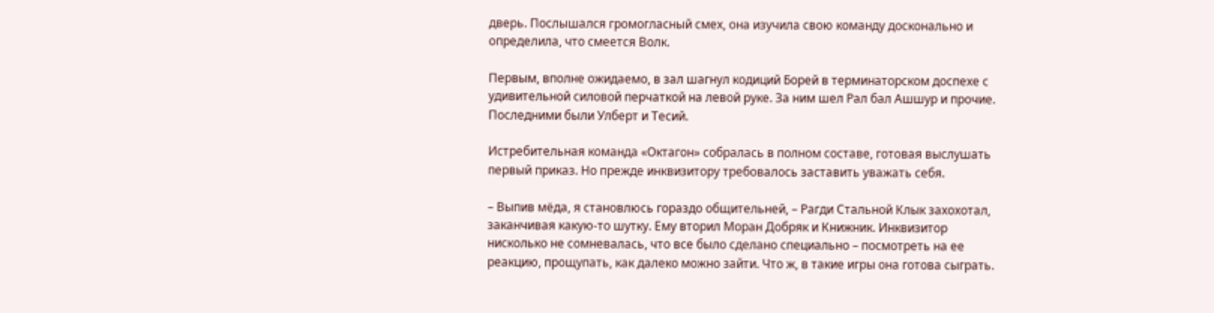дверь. Послышался громогласный смех, она изучила свою команду досконально и определила, что смеется Волк.

Первым, вполне ожидаемо, в зал шагнул кодиций Борей в терминаторском доспехе с удивительной силовой перчаткой на левой руке. За ним шел Рал бал Ашшур и прочие. Последними были Улберт и Тесий.

Истребительная команда «Октагон» собралась в полном составе, готовая выслушать первый приказ. Но прежде инквизитору требовалось заставить уважать себя.

– Выпив мёда, я становлюсь гораздо общительней, – Рагди Стальной Клык захохотал, заканчивая какую-то шутку. Ему вторил Моран Добряк и Книжник. Инквизитор нисколько не сомневалась, что все было сделано специально – посмотреть на ее реакцию, прощупать, как далеко можно зайти. Что ж, в такие игры она готова сыграть.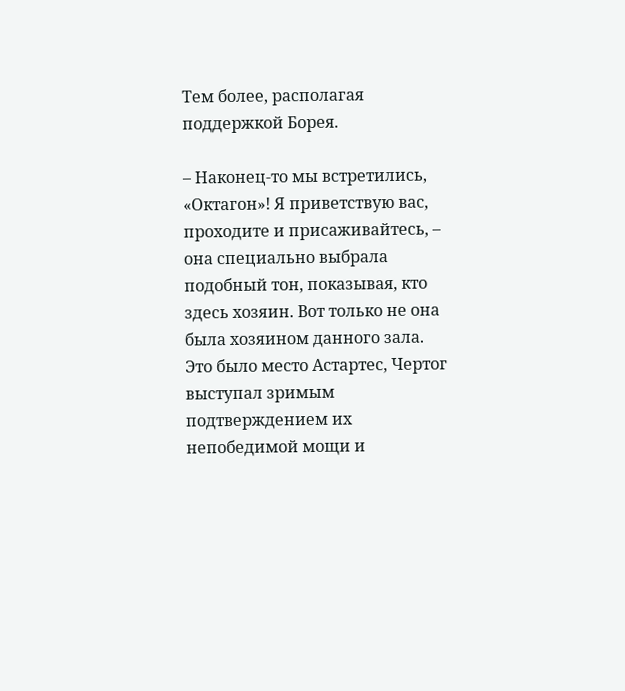Тем более, располагая поддержкой Борея.

– Наконец-то мы встретились, «Октагон»! Я приветствую вас, проходите и присаживайтесь, – она специально выбрала подобный тон, показывая, кто здесь хозяин. Вот только не она была хозяином данного зала. Это было место Астартес, Чертог выступал зримым подтверждением их непобедимой мощи и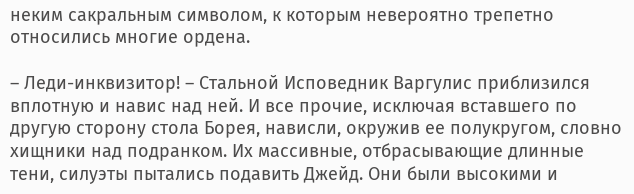неким сакральным символом, к которым невероятно трепетно относились многие ордена.

– Леди-инквизитор! – Стальной Исповедник Варгулис приблизился вплотную и навис над ней. И все прочие, исключая вставшего по другую сторону стола Борея, нависли, окружив ее полукругом, словно хищники над подранком. Их массивные, отбрасывающие длинные тени, силуэты пытались подавить Джейд. Они были высокими и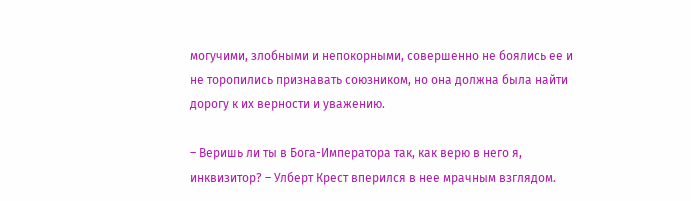могучими, злобными и непокорными, совершенно не боялись ее и не торопились признавать союзником, но она должна была найти дорогу к их верности и уважению.

– Веришь ли ты в Бога-Императора так, как верю в него я, инквизитор? – Улберт Крест вперился в нее мрачным взглядом.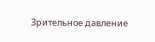Зрительное давление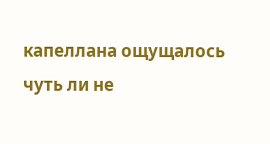капеллана ощущалось чуть ли не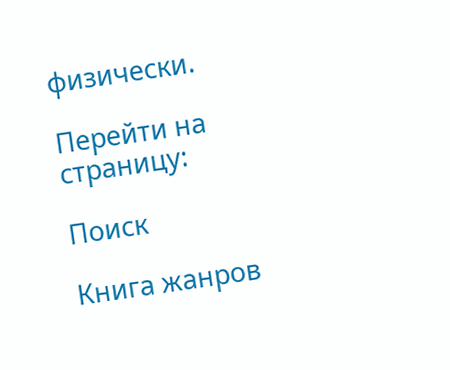физически.

Перейти на страницу:

Поиск

Книга жанров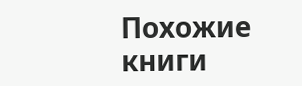Похожие книги